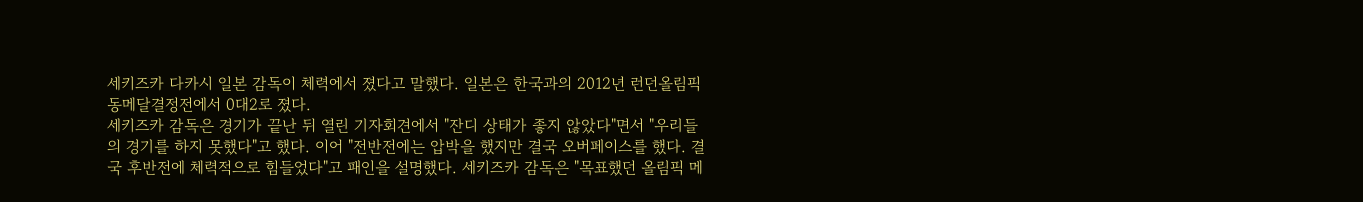세키즈카 다카시 일본 감독이 체력에서 졌다고 말했다. 일본은 한국과의 2012년 런던올림픽 동메달결정전에서 0대2로 졌다.
세키즈카 감독은 경기가 끝난 뒤 열린 기자회견에서 "잔디 상태가 좋지 않았다"면서 "우리들의 경기를 하지 못했다"고 했다. 이어 "전반전에는 압박을 했지만 결국 오버페이스를 했다. 결국 후반전에 체력적으로 힘들었다"고 패인을 설명했다. 세키즈카 감독은 "목표했던 올림픽 메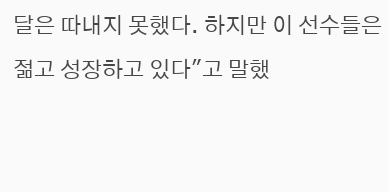달은 따내지 못했다. 하지만 이 선수들은 젊고 성장하고 있다"고 말했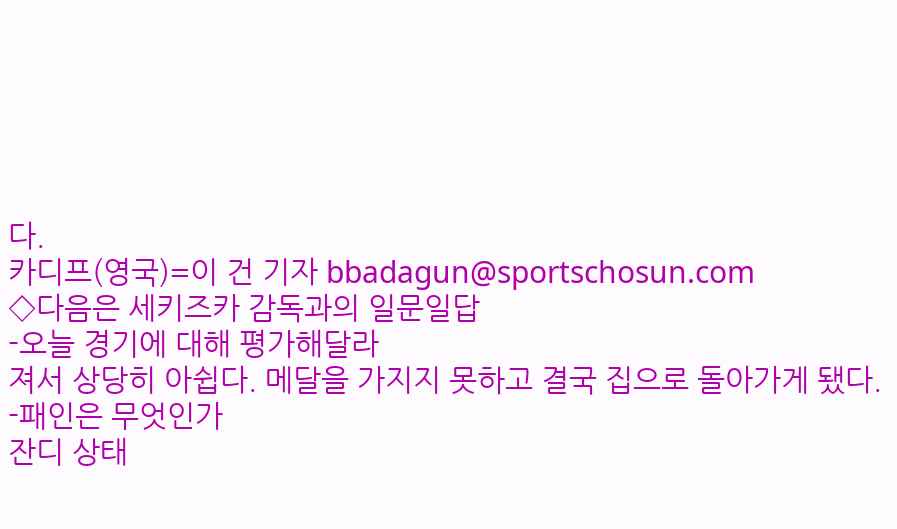다.
카디프(영국)=이 건 기자 bbadagun@sportschosun.com
◇다음은 세키즈카 감독과의 일문일답
-오늘 경기에 대해 평가해달라
져서 상당히 아쉽다. 메달을 가지지 못하고 결국 집으로 돌아가게 됐다.
-패인은 무엇인가
잔디 상태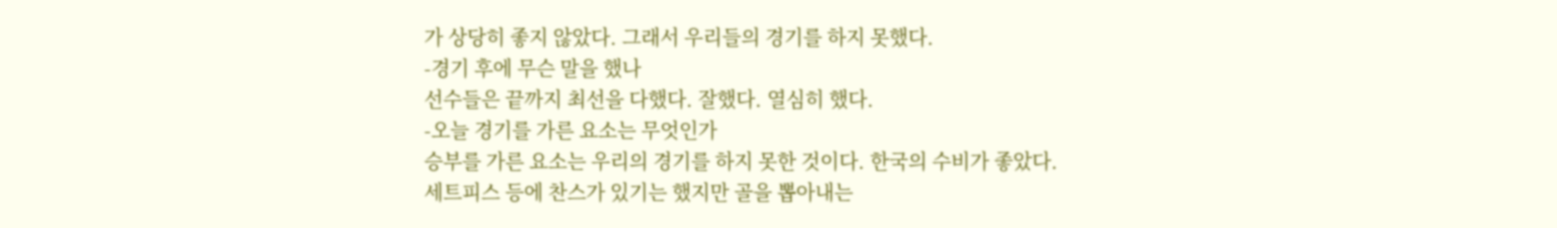가 상당히 좋지 않았다. 그래서 우리들의 경기를 하지 못했다.
-경기 후에 무슨 말을 했나
선수들은 끝까지 최선을 다했다. 잘했다. 열심히 했다.
-오늘 경기를 가른 요소는 무엇인가
승부를 가른 요소는 우리의 경기를 하지 못한 것이다. 한국의 수비가 좋았다. 세트피스 등에 찬스가 있기는 했지만 골을 뽑아내는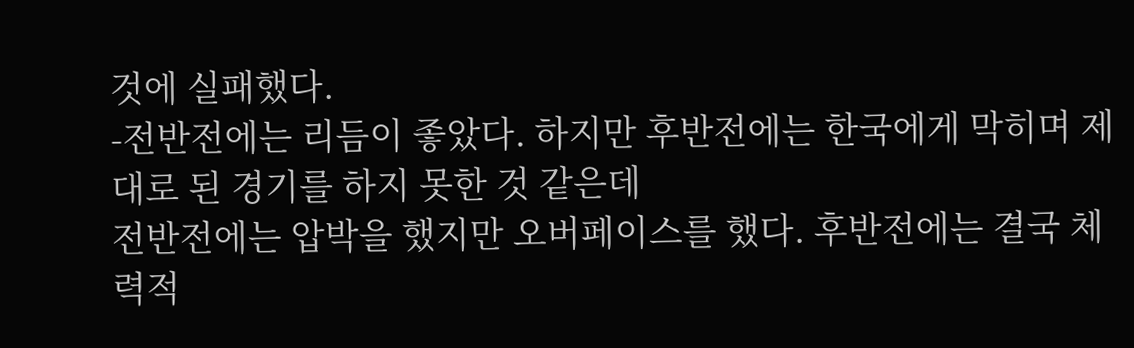것에 실패했다.
-전반전에는 리듬이 좋았다. 하지만 후반전에는 한국에게 막히며 제대로 된 경기를 하지 못한 것 같은데
전반전에는 압박을 했지만 오버페이스를 했다. 후반전에는 결국 체력적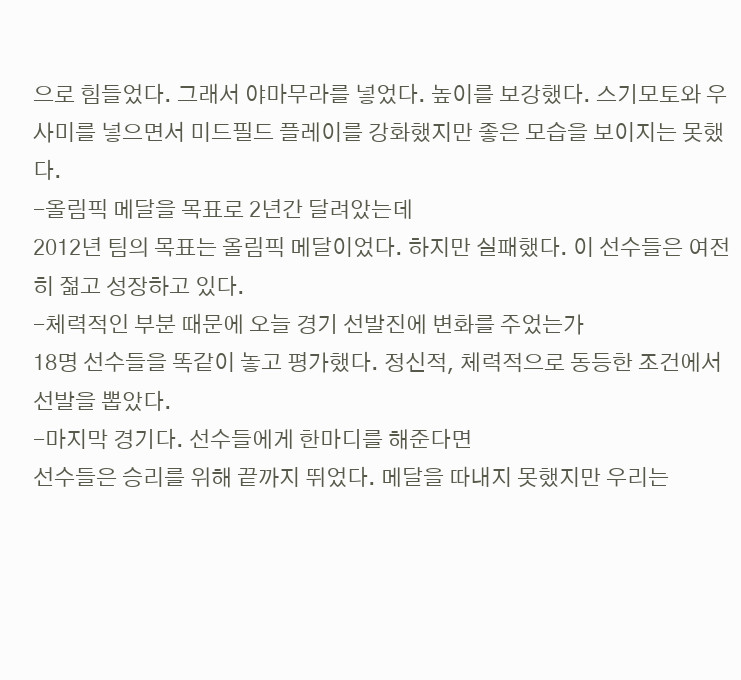으로 힘들었다. 그래서 야마무라를 넣었다. 높이를 보강했다. 스기모토와 우사미를 넣으면서 미드필드 플레이를 강화했지만 좋은 모습을 보이지는 못했다.
-올림픽 메달을 목표로 2년간 달려았는데
2012년 팀의 목표는 올림픽 메달이었다. 하지만 실패했다. 이 선수들은 여전히 젊고 성장하고 있다.
-체력적인 부분 때문에 오늘 경기 선발진에 변화를 주었는가
18명 선수들을 똑같이 놓고 평가했다. 정신적, 체력적으로 동등한 조건에서 선발을 뽑았다.
-마지막 경기다. 선수들에게 한마디를 해준다면
선수들은 승리를 위해 끝까지 뛰었다. 메달을 따내지 못했지만 우리는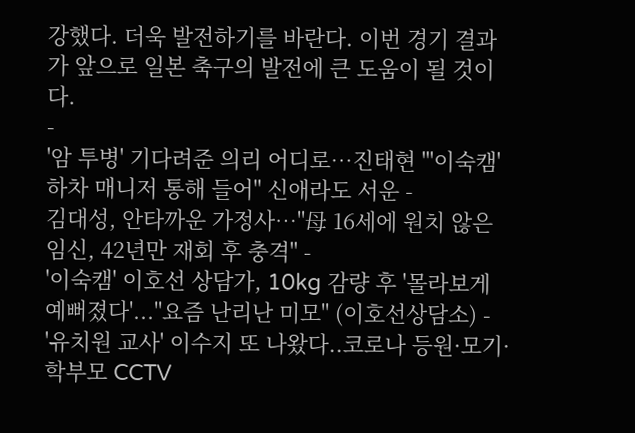강했다. 더욱 발전하기를 바란다. 이번 경기 결과가 앞으로 일본 축구의 발전에 큰 도움이 될 것이다.
-
'암 투병' 기다려준 의리 어디로…진태현 "'이숙캠' 하차 매니저 통해 들어" 신애라도 서운 -
김대성, 안타까운 가정사…"母 16세에 원치 않은 임신, 42년만 재회 후 충격" -
'이숙캠' 이호선 상담가, 10kg 감량 후 '몰라보게 예뻐졌다'..."요즘 난리난 미모" (이호선상담소) -
'유치원 교사' 이수지 또 나왔다..코로나 등원·모기·학부모 CCTV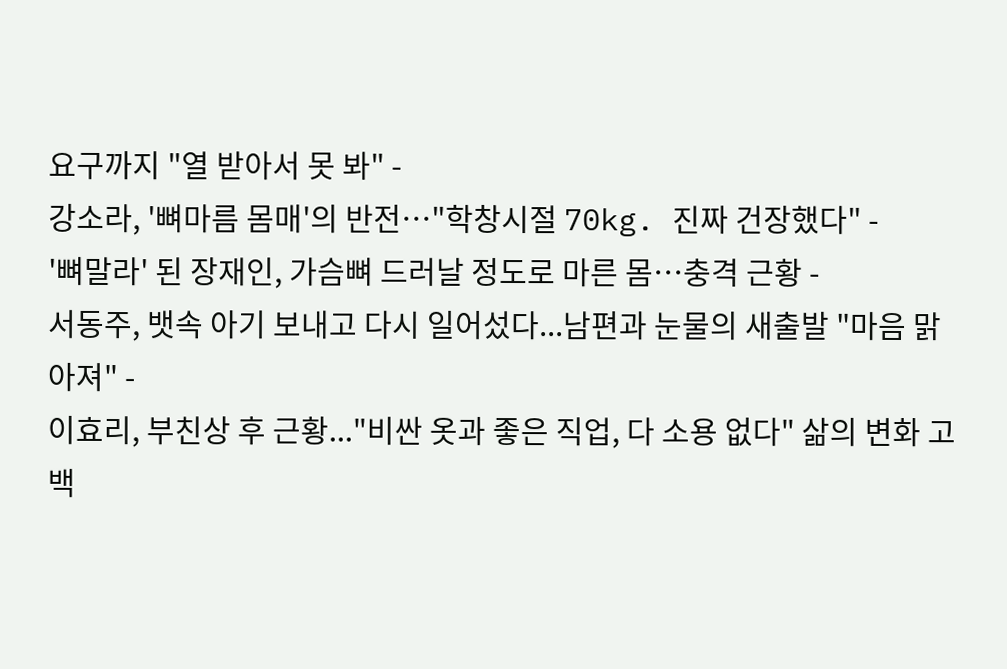요구까지 "열 받아서 못 봐" -
강소라, '뼈마름 몸매'의 반전…"학창시절 70kg. 진짜 건장했다" -
'뼈말라' 된 장재인, 가슴뼈 드러날 정도로 마른 몸…충격 근황 -
서동주, 뱃속 아기 보내고 다시 일어섰다...남편과 눈물의 새출발 "마음 맑아져" -
이효리, 부친상 후 근황..."비싼 옷과 좋은 직업, 다 소용 없다" 삶의 변화 고백